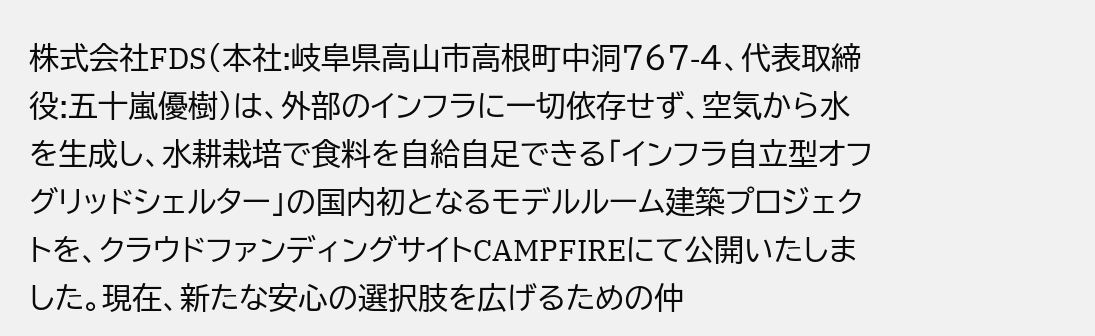株式会社FDS(本社:岐阜県高山市高根町中洞767-4、代表取締役:五十嵐優樹)は、外部のインフラに一切依存せず、空気から水を生成し、水耕栽培で食料を自給自足できる「インフラ自立型オフグリッドシェルター」の国内初となるモデルルーム建築プロジェクトを、クラウドファンディングサイトCAMPFIREにて公開いたしました。現在、新たな安心の選択肢を広げるための仲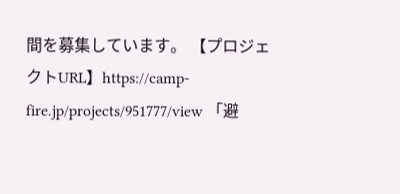間を募集しています。 【プロジェクトURL】https://camp-fire.jp/projects/951777/view 「避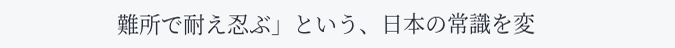難所で耐え忍ぶ」という、日本の常識を変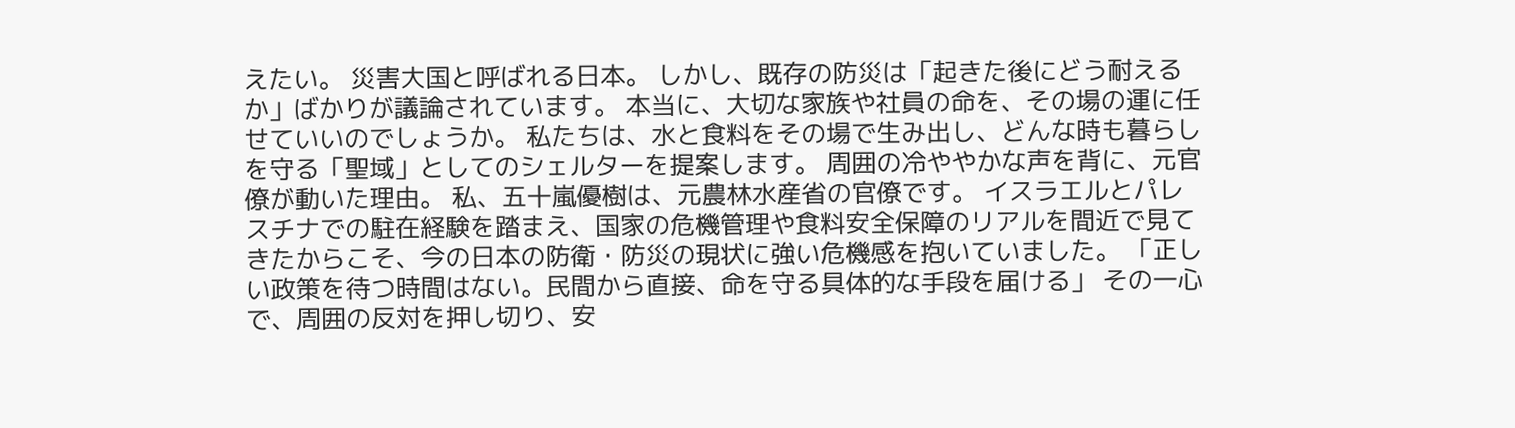えたい。 災害大国と呼ばれる日本。 しかし、既存の防災は「起きた後にどう耐えるか」ばかりが議論されています。 本当に、大切な家族や社員の命を、その場の運に任せていいのでしょうか。 私たちは、水と食料をその場で生み出し、どんな時も暮らしを守る「聖域」としてのシェルターを提案します。 周囲の冷ややかな声を背に、元官僚が動いた理由。 私、五十嵐優樹は、元農林水産省の官僚です。 イスラエルとパレスチナでの駐在経験を踏まえ、国家の危機管理や食料安全保障のリアルを間近で見てきたからこそ、今の日本の防衛・防災の現状に強い危機感を抱いていました。 「正しい政策を待つ時間はない。民間から直接、命を守る具体的な手段を届ける」 その一心で、周囲の反対を押し切り、安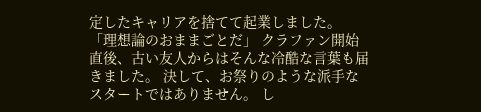定したキャリアを捨てて起業しました。 「理想論のおままごとだ」 クラファン開始直後、古い友人からはそんな冷酷な言葉も届きました。 決して、お祭りのような派手なスタートではありません。 し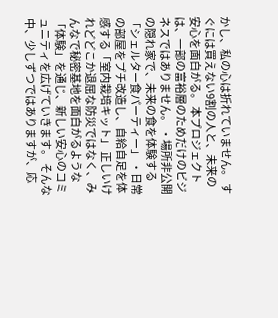かし、私の心は折れていません。 すぐには買えない9割の人と、未来の安心を面白がる。 本プロジェクトは、一部の富裕層のためだけのビジネスではありません。 ・場所非公開の隠れ家で、未来の食を体験する「シェルター食パーティー」 ・日常の部屋をプチ改造し、自給自足を体感する「室内栽培キット」 正しいけれどどこか退屈な防災ではなく、みんなで秘密基地を面白がるような「体験」を通じ、新しい安心のコミュニティを広げていきます。 そんな中、少しずつではありますが、応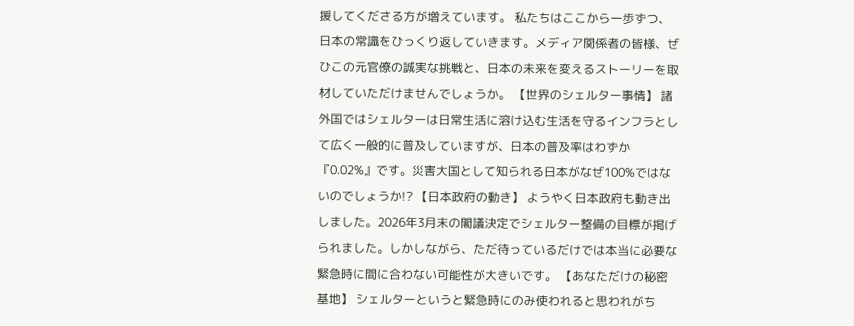援してくださる方が増えています。 私たちはここから一歩ずつ、日本の常識をひっくり返していきます。メディア関係者の皆様、ぜひこの元官僚の誠実な挑戦と、日本の未来を変えるストーリーを取材していただけませんでしょうか。 【世界のシェルター事情】 諸外国ではシェルターは日常生活に溶け込む生活を守るインフラとして広く一般的に普及していますが、日本の普及率はわずか『0.02%』です。災害大国として知られる日本がなぜ100%ではないのでしょうか!? 【日本政府の動き】 ようやく日本政府も動き出しました。2026年3月末の閣議決定でシェルター整備の目標が掲げられました。しかしながら、ただ待っているだけでは本当に必要な緊急時に間に合わない可能性が大きいです。 【あなただけの秘密基地】 シェルターというと緊急時にのみ使われると思われがち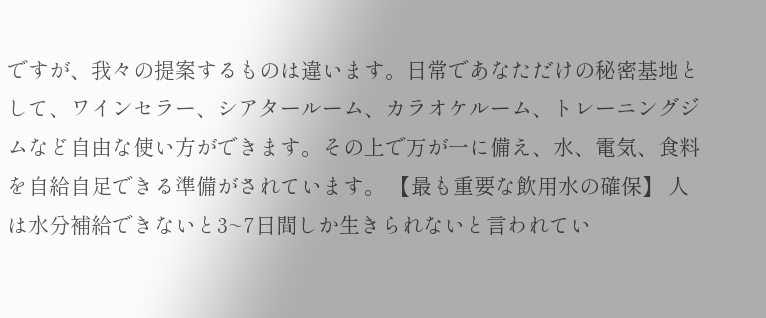ですが、我々の提案するものは違います。日常であなただけの秘密基地として、ワインセラー、シアタールーム、カラオケルーム、トレーニングジムなど自由な使い方ができます。その上で万が一に備え、水、電気、食料を自給自足できる準備がされています。 【最も重要な飲用水の確保】 人は水分補給できないと3~7日間しか生きられないと言われてい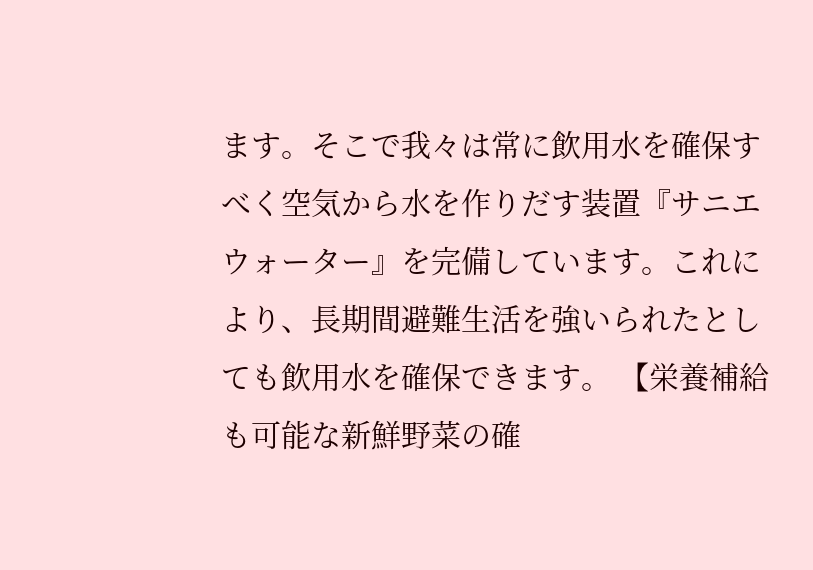ます。そこで我々は常に飲用水を確保すべく空気から水を作りだす装置『サニエウォーター』を完備しています。これにより、長期間避難生活を強いられたとしても飲用水を確保できます。 【栄養補給も可能な新鮮野菜の確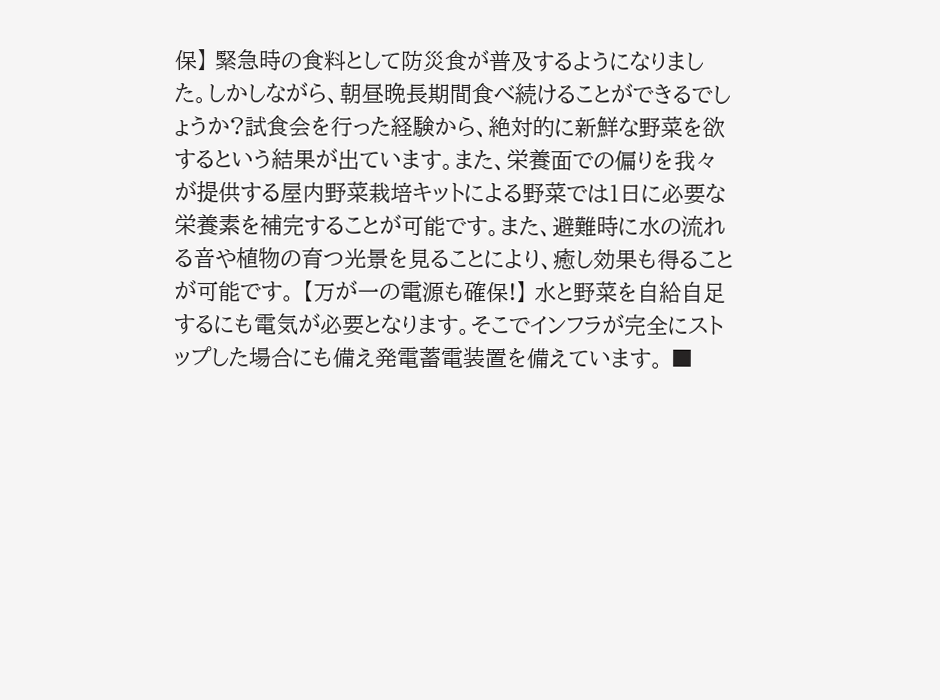保】 緊急時の食料として防災食が普及するようになりました。しかしながら、朝昼晩長期間食べ続けることができるでしょうか?試食会を行った経験から、絶対的に新鮮な野菜を欲するという結果が出ています。また、栄養面での偏りを我々が提供する屋内野菜栽培キットによる野菜では1日に必要な栄養素を補完することが可能です。また、避難時に水の流れる音や植物の育つ光景を見ることにより、癒し効果も得ることが可能です。 【万が一の電源も確保!】 水と野菜を自給自足するにも電気が必要となります。そこでインフラが完全にストップした場合にも備え発電蓄電装置を備えています。 ■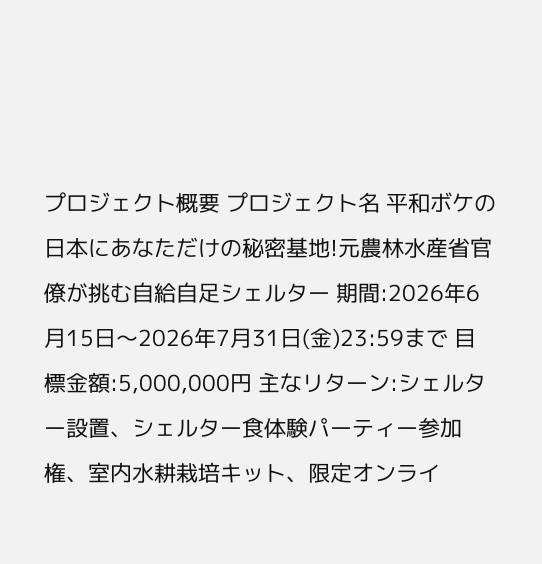プロジェクト概要 プロジェクト名 平和ボケの日本にあなただけの秘密基地!元農林水産省官僚が挑む自給自足シェルター 期間:2026年6月15日〜2026年7月31日(金)23:59まで 目標金額:5,000,000円 主なリターン:シェルター設置、シェルター食体験パーティー参加権、室内水耕栽培キット、限定オンライ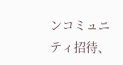ンコミュニティ招待、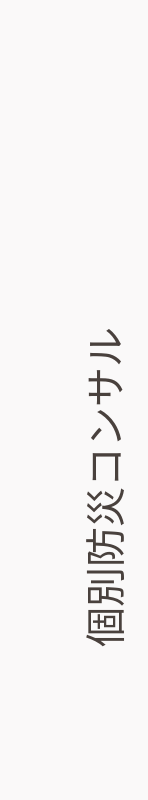個別防災コンサル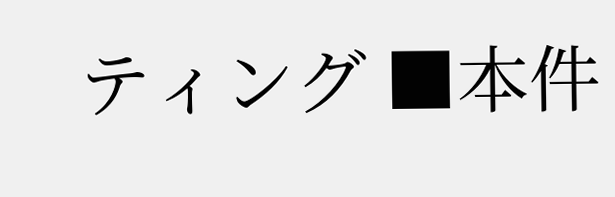ティング ■本件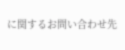に関するお問い合わせ先